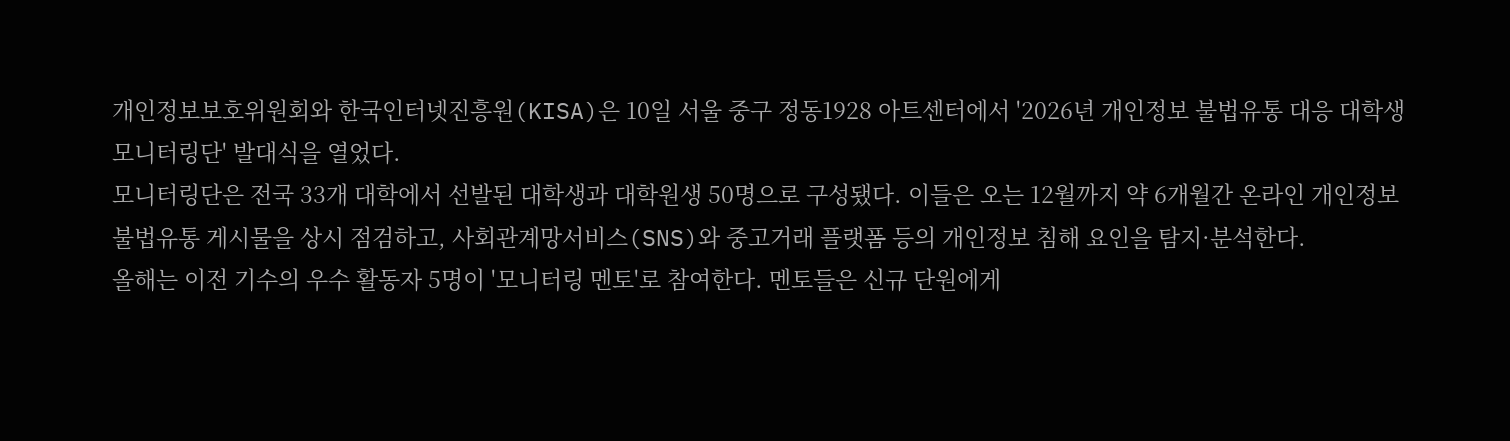개인정보보호위원회와 한국인터넷진흥원(KISA)은 10일 서울 중구 정동1928 아트센터에서 '2026년 개인정보 불법유통 대응 대학생 모니터링단' 발대식을 열었다.
모니터링단은 전국 33개 대학에서 선발된 대학생과 대학원생 50명으로 구성됐다. 이들은 오는 12월까지 약 6개월간 온라인 개인정보 불법유통 게시물을 상시 점검하고, 사회관계망서비스(SNS)와 중고거래 플랫폼 등의 개인정보 침해 요인을 탐지·분석한다.
올해는 이전 기수의 우수 활동자 5명이 '모니터링 멘토'로 참여한다. 멘토들은 신규 단원에게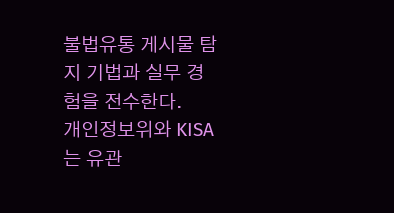불법유통 게시물 탐지 기법과 실무 경험을 전수한다.
개인정보위와 KISA는 유관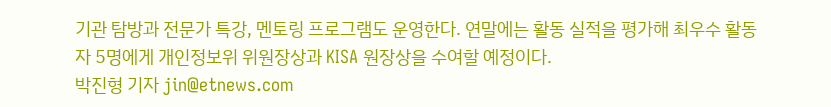기관 탐방과 전문가 특강, 멘토링 프로그램도 운영한다. 연말에는 활동 실적을 평가해 최우수 활동자 5명에게 개인정보위 위원장상과 KISA 원장상을 수여할 예정이다.
박진형 기자 jin@etnews.com